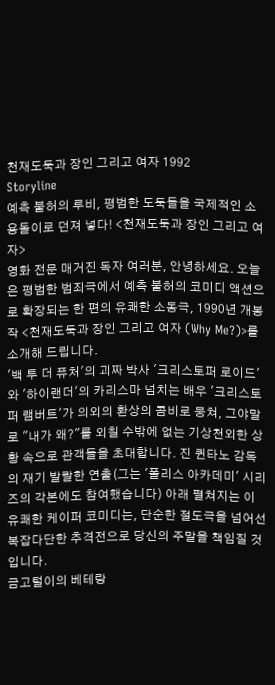천재도둑과 장인 그리고 여자 1992
Storyline
예측 불허의 루비, 평범한 도둑들을 국제적인 소용돌이로 던져 넣다! <천재도둑과 장인 그리고 여자>
영화 전문 매거진 독자 여러분, 안녕하세요. 오늘은 평범한 범죄극에서 예측 불허의 코미디 액션으로 확장되는 한 편의 유쾌한 소동극, 1990년 개봉작 <천재도둑과 장인 그리고 여자 (Why Me?)>를 소개해 드립니다.
'백 투 더 퓨처'의 괴짜 박사 '크리스토퍼 로이드'와 '하이랜더'의 카리스마 넘치는 배우 '크리스토퍼 램버트'가 의외의 환상의 콤비로 뭉쳐, 그야말로 "내가 왜?"를 외칠 수밖에 없는 기상천외한 상황 속으로 관객들을 초대합니다. 진 퀸타노 감독의 재기 발랄한 연출(그는 '폴리스 아카데미' 시리즈의 각본에도 참여했습니다) 아래 펼쳐지는 이 유쾌한 케이퍼 코미디는, 단순한 절도극을 넘어선 복잡다단한 추격전으로 당신의 주말을 책임질 것입니다.
금고털이의 베테랑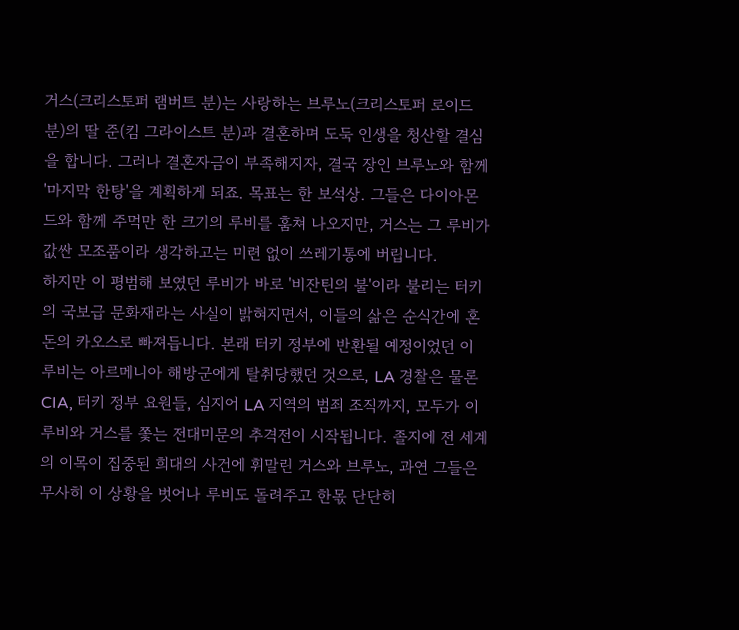거스(크리스토퍼 램버트 분)는 사랑하는 브루노(크리스토퍼 로이드 분)의 딸 준(킴 그라이스트 분)과 결혼하며 도둑 인생을 청산할 결심을 합니다. 그러나 결혼자금이 부족해지자, 결국 장인 브루노와 함께 '마지막 한탕'을 계획하게 되죠. 목표는 한 보석상. 그들은 다이아몬드와 함께 주먹만 한 크기의 루비를 훔쳐 나오지만, 거스는 그 루비가 값싼 모조품이라 생각하고는 미련 없이 쓰레기통에 버립니다.
하지만 이 평범해 보였던 루비가 바로 '비잔틴의 불'이라 불리는 터키의 국보급 문화재라는 사실이 밝혀지면서, 이들의 삶은 순식간에 혼돈의 카오스로 빠져듭니다. 본래 터키 정부에 반환될 예정이었던 이 루비는 아르메니아 해방군에게 탈취당했던 것으로, LA 경찰은 물론 CIA, 터키 정부 요원들, 심지어 LA 지역의 범죄 조직까지, 모두가 이 루비와 거스를 쫓는 전대미문의 추격전이 시작됩니다. 졸지에 전 세계의 이목이 집중된 희대의 사건에 휘말린 거스와 브루노, 과연 그들은 무사히 이 상황을 벗어나 루비도 돌려주고 한몫 단단히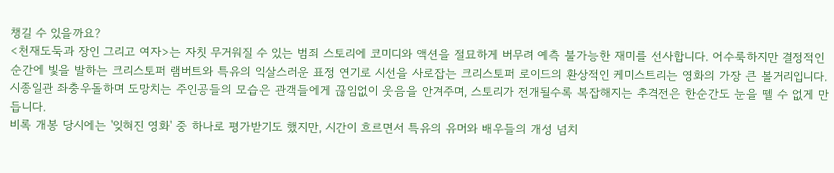챙길 수 있을까요?
<천재도둑과 장인 그리고 여자>는 자칫 무거워질 수 있는 범죄 스토리에 코미디와 액션을 절묘하게 버무려 예측 불가능한 재미를 선사합니다. 어수룩하지만 결정적인 순간에 빛을 발하는 크리스토퍼 램버트와 특유의 익살스러운 표정 연기로 시선을 사로잡는 크리스토퍼 로이드의 환상적인 케미스트리는 영화의 가장 큰 볼거리입니다. 시종일관 좌충우돌하며 도망치는 주인공들의 모습은 관객들에게 끊임없이 웃음을 안겨주며, 스토리가 전개될수록 복잡해지는 추격전은 한순간도 눈을 뗄 수 없게 만듭니다.
비록 개봉 당시에는 '잊혀진 영화' 중 하나로 평가받기도 했지만, 시간이 흐르면서 특유의 유머와 배우들의 개성 넘치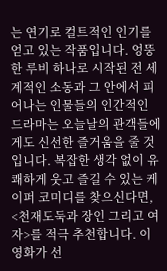는 연기로 컬트적인 인기를 얻고 있는 작품입니다. 엉뚱한 루비 하나로 시작된 전 세계적인 소동과 그 안에서 피어나는 인물들의 인간적인 드라마는 오늘날의 관객들에게도 신선한 즐거움을 줄 것입니다. 복잡한 생각 없이 유쾌하게 웃고 즐길 수 있는 케이퍼 코미디를 찾으신다면, <천재도둑과 장인 그리고 여자>를 적극 추천합니다. 이 영화가 선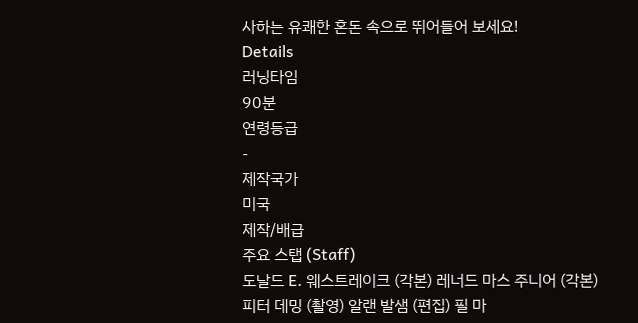사하는 유쾌한 혼돈 속으로 뛰어들어 보세요!
Details
러닝타임
90분
연령등급
-
제작국가
미국
제작/배급
주요 스탭 (Staff)
도날드 E. 웨스트레이크 (각본) 레너드 마스 주니어 (각본) 피터 데밍 (촬영) 알랜 발샘 (편집) 필 마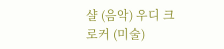샬 (음악) 우디 크로커 (미술)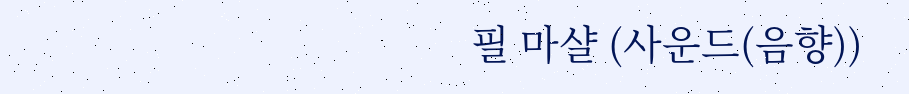필 마샬 (사운드(음향))